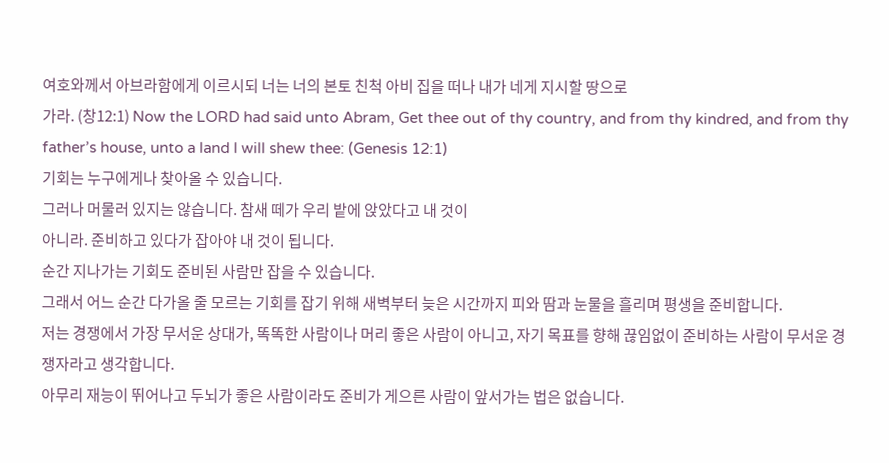여호와께서 아브라함에게 이르시되 너는 너의 본토 친척 아비 집을 떠나 내가 네게 지시할 땅으로
가라. (창12:1) Now the LORD had said unto Abram, Get thee out of thy country, and from thy kindred, and from thy father’s house, unto a land I will shew thee: (Genesis 12:1)
기회는 누구에게나 찾아올 수 있습니다.
그러나 머물러 있지는 않습니다. 참새 떼가 우리 밭에 앉았다고 내 것이
아니라. 준비하고 있다가 잡아야 내 것이 됩니다.
순간 지나가는 기회도 준비된 사람만 잡을 수 있습니다.
그래서 어느 순간 다가올 줄 모르는 기회를 잡기 위해 새벽부터 늦은 시간까지 피와 땀과 눈물을 흘리며 평생을 준비합니다.
저는 경쟁에서 가장 무서운 상대가, 똑똑한 사람이나 머리 좋은 사람이 아니고, 자기 목표를 향해 끊임없이 준비하는 사람이 무서운 경쟁자라고 생각합니다.
아무리 재능이 뛰어나고 두뇌가 좋은 사람이라도 준비가 게으른 사람이 앞서가는 법은 없습니다.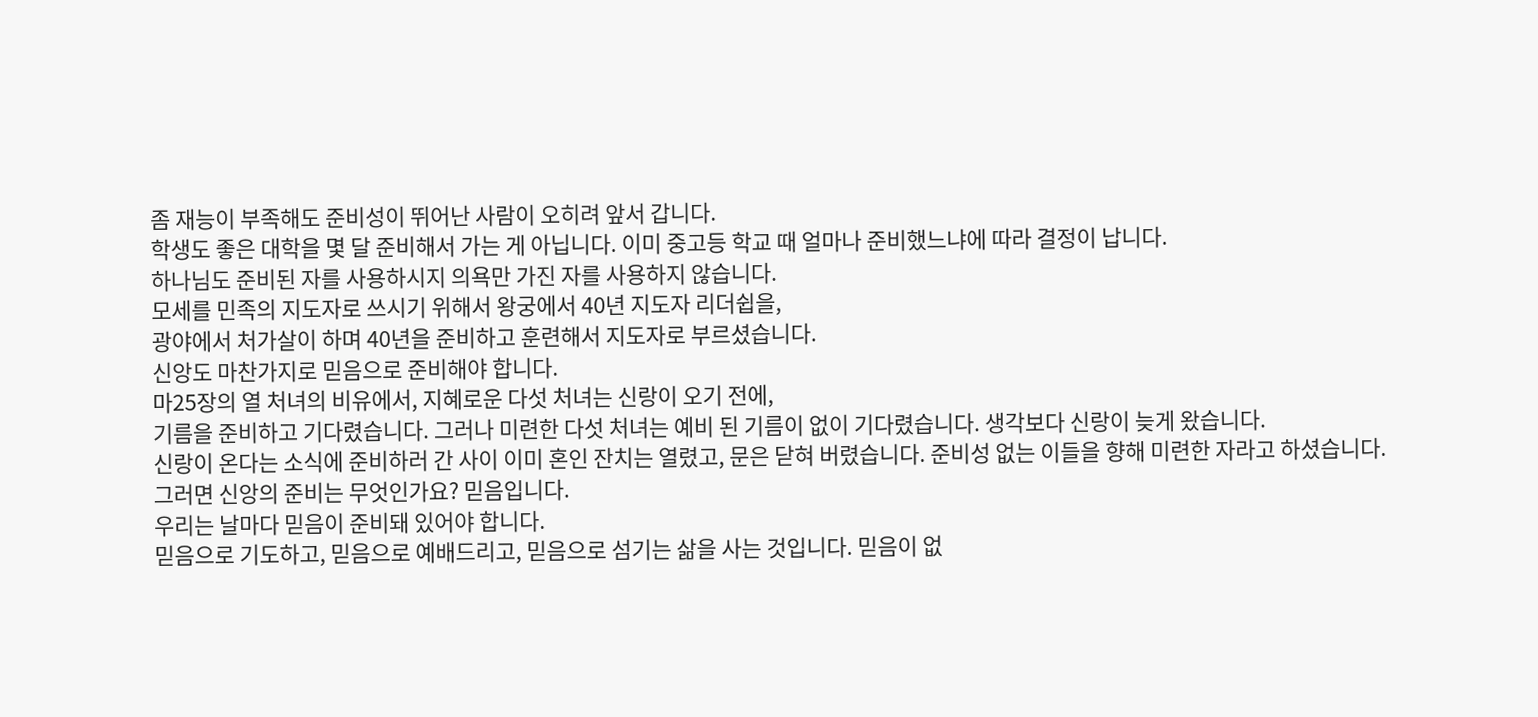좀 재능이 부족해도 준비성이 뛰어난 사람이 오히려 앞서 갑니다.
학생도 좋은 대학을 몇 달 준비해서 가는 게 아닙니다. 이미 중고등 학교 때 얼마나 준비했느냐에 따라 결정이 납니다.
하나님도 준비된 자를 사용하시지 의욕만 가진 자를 사용하지 않습니다.
모세를 민족의 지도자로 쓰시기 위해서 왕궁에서 40년 지도자 리더쉽을,
광야에서 처가살이 하며 40년을 준비하고 훈련해서 지도자로 부르셨습니다.
신앙도 마찬가지로 믿음으로 준비해야 합니다.
마25장의 열 처녀의 비유에서, 지혜로운 다섯 처녀는 신랑이 오기 전에,
기름을 준비하고 기다렸습니다. 그러나 미련한 다섯 처녀는 예비 된 기름이 없이 기다렸습니다. 생각보다 신랑이 늦게 왔습니다.
신랑이 온다는 소식에 준비하러 간 사이 이미 혼인 잔치는 열렸고, 문은 닫혀 버렸습니다. 준비성 없는 이들을 향해 미련한 자라고 하셨습니다.
그러면 신앙의 준비는 무엇인가요? 믿음입니다.
우리는 날마다 믿음이 준비돼 있어야 합니다.
믿음으로 기도하고, 믿음으로 예배드리고, 믿음으로 섬기는 삶을 사는 것입니다. 믿음이 없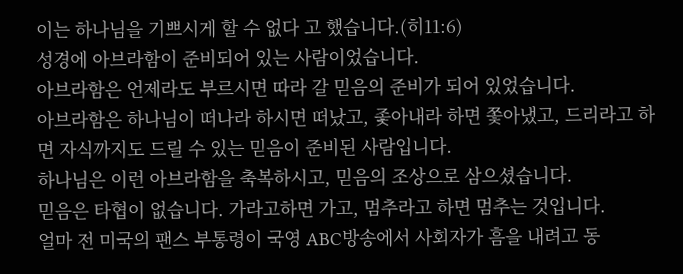이는 하나님을 기쁘시게 할 수 없다 고 했습니다.(히11:6)
성경에 아브라함이 준비되어 있는 사람이었습니다.
아브라함은 언제라도 부르시면 따라 갈 믿음의 준비가 되어 있었습니다.
아브라함은 하나님이 떠나라 하시면 떠났고, 좇아내라 하면 쫓아냈고, 드리라고 하면 자식까지도 드릴 수 있는 믿음이 준비된 사람입니다.
하나님은 이런 아브라함을 축복하시고, 믿음의 조상으로 삼으셨습니다.
믿음은 타협이 없습니다. 가라고하면 가고, 멈추라고 하면 멈추는 것입니다.
얼마 전 미국의 팬스 부통령이 국영 ABC방송에서 사회자가 흠을 내려고 동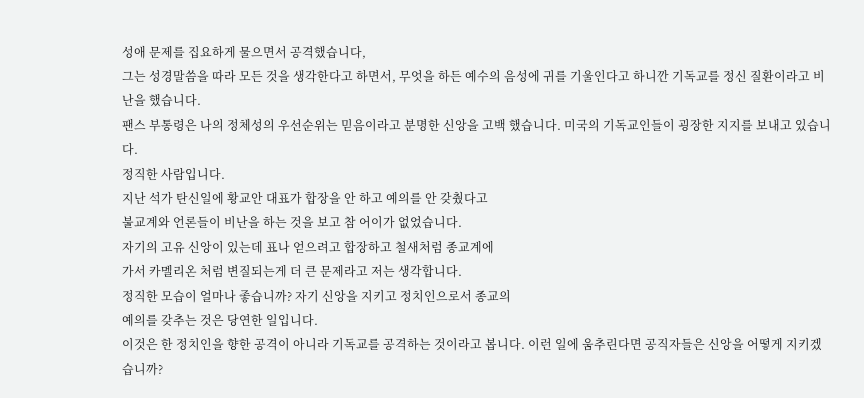성애 문제를 집요하게 물으면서 공격했습니다,
그는 성경말씀을 따라 모든 것을 생각한다고 하면서, 무엇을 하든 예수의 음성에 귀를 기울인다고 하니깐 기독교를 정신 질환이라고 비난을 했습니다.
팬스 부통령은 나의 정체성의 우선순위는 믿음이라고 분명한 신앙을 고백 했습니다. 미국의 기독교인들이 굉장한 지지를 보내고 있습니다.
정직한 사람입니다.
지난 석가 탄신일에 황교안 대표가 합장을 안 하고 예의를 안 갖췄다고
불교계와 언론들이 비난을 하는 것을 보고 참 어이가 없었습니다.
자기의 고유 신앙이 있는데 표나 얻으려고 합장하고 철새처럼 종교계에
가서 카멜리온 처럼 변질되는게 더 큰 문제라고 저는 생각합니다.
정직한 모습이 얼마나 좋습니까? 자기 신앙을 지키고 정치인으로서 종교의
예의를 갖추는 것은 당연한 일입니다.
이것은 한 정치인을 향한 공격이 아니라 기독교를 공격하는 것이라고 봅니다. 이런 일에 움추린다면 공직자들은 신앙을 어떻게 지키겠습니까?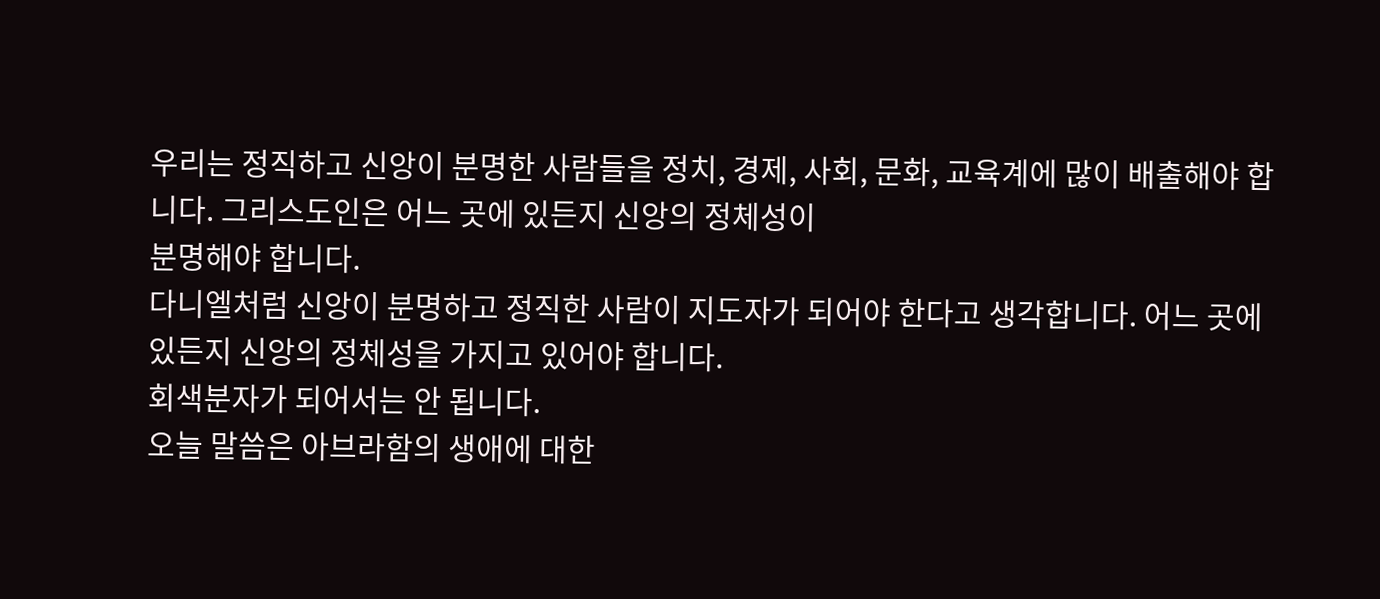우리는 정직하고 신앙이 분명한 사람들을 정치, 경제, 사회, 문화, 교육계에 많이 배출해야 합니다. 그리스도인은 어느 곳에 있든지 신앙의 정체성이
분명해야 합니다.
다니엘처럼 신앙이 분명하고 정직한 사람이 지도자가 되어야 한다고 생각합니다. 어느 곳에 있든지 신앙의 정체성을 가지고 있어야 합니다.
회색분자가 되어서는 안 됩니다.
오늘 말씀은 아브라함의 생애에 대한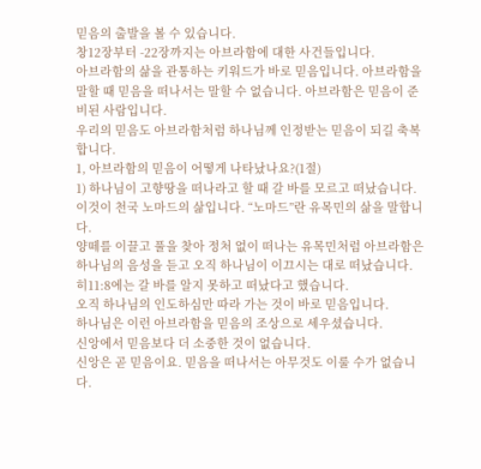믿음의 출발을 볼 수 있습니다.
창12장부터 -22장까지는 아브라함에 대한 사건들입니다.
아브라함의 삶을 관통하는 키워드가 바로 믿음입니다. 아브라함을 말할 때 믿음을 떠나서는 말할 수 없습니다. 아브라함은 믿음이 준비된 사람입니다.
우리의 믿음도 아브라함처럼 하나님께 인정받는 믿음이 되길 축복합니다.
1, 아브라함의 믿음이 어떻게 나타났나요?(1절)
1) 하나님이 고향땅을 떠나라고 할 때 갈 바를 모르고 떠났습니다.
이것이 천국 노마드의 삶입니다. “노마드”란 유목민의 삶을 말합니다.
양떼를 이끌고 풀을 찾아 정처 없이 떠나는 유목민처럼 아브라함은 하나님의 음성을 듣고 오직 하나님이 이끄시는 대로 떠났습니다.
히11:8에는 갈 바를 알지 못하고 떠났다고 했습니다.
오직 하나님의 인도하심만 따라 가는 것이 바로 믿음입니다.
하나님은 이런 아브라함을 믿음의 조상으로 세우셨습니다.
신앙에서 믿음보다 더 소중한 것이 없습니다.
신앙은 곧 믿음이요. 믿음을 떠나서는 아무것도 이룰 수가 없습니다.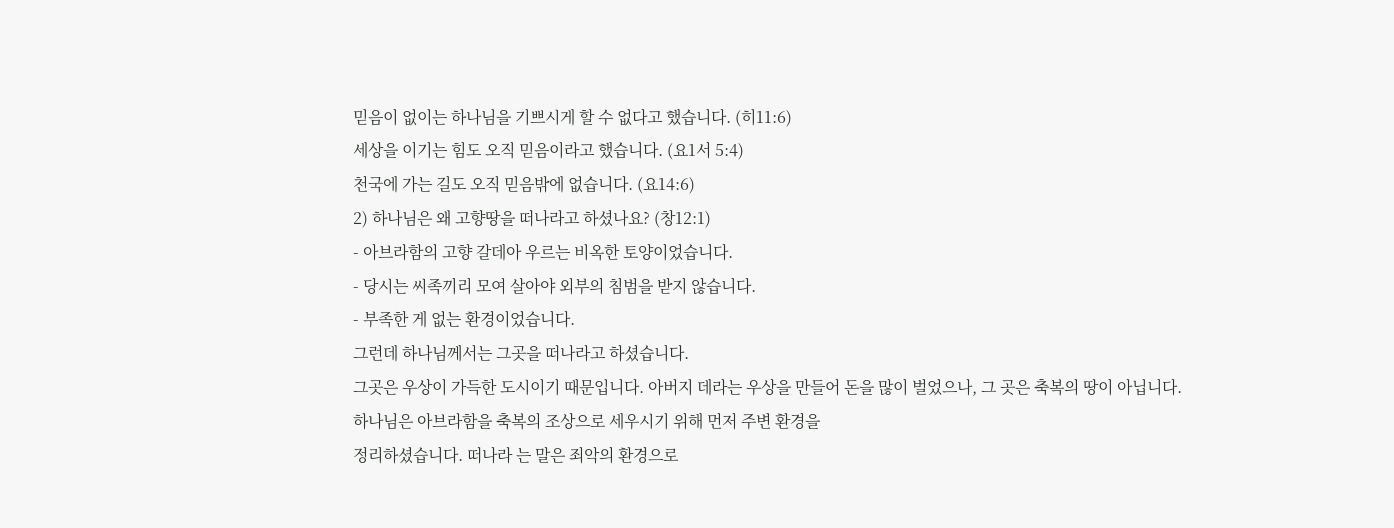믿음이 없이는 하나님을 기쁘시게 할 수 없다고 했습니다. (히11:6)
세상을 이기는 힘도 오직 믿음이라고 했습니다. (요1서 5:4)
천국에 가는 길도 오직 믿음밖에 없습니다. (요14:6)
2) 하나님은 왜 고향땅을 떠나라고 하셨나요? (창12:1)
- 아브라함의 고향 갈데아 우르는 비옥한 토양이었습니다.
- 당시는 씨족끼리 모여 살아야 외부의 침범을 받지 않습니다.
- 부족한 게 없는 환경이었습니다.
그런데 하나님께서는 그곳을 떠나라고 하셨습니다.
그곳은 우상이 가득한 도시이기 때문입니다. 아버지 데라는 우상을 만들어 돈을 많이 벌었으나, 그 곳은 축복의 땅이 아닙니다.
하나님은 아브라함을 축복의 조상으로 세우시기 위해 먼저 주변 환경을
정리하셨습니다. 떠나라 는 말은 죄악의 환경으로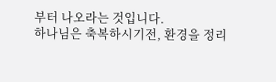부터 나오라는 것입니다.
하나님은 축복하시기전, 환경을 정리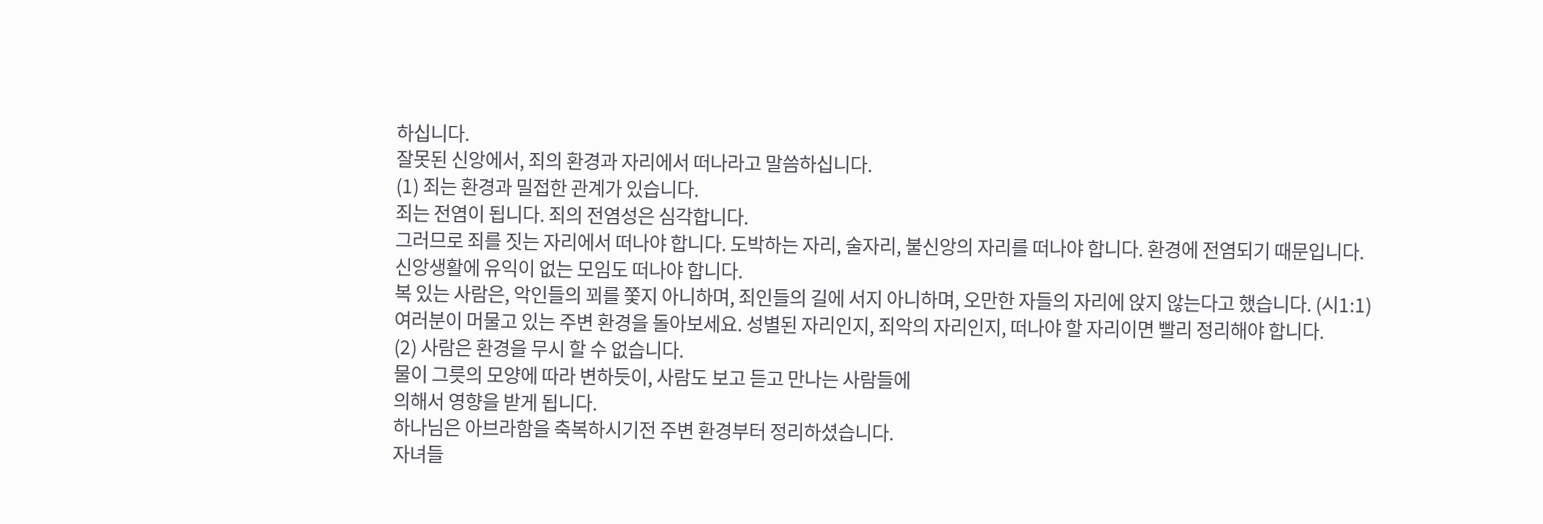하십니다.
잘못된 신앙에서, 죄의 환경과 자리에서 떠나라고 말씀하십니다.
(1) 죄는 환경과 밀접한 관계가 있습니다.
죄는 전염이 됩니다. 죄의 전염성은 심각합니다.
그러므로 죄를 짓는 자리에서 떠나야 합니다. 도박하는 자리, 술자리, 불신앙의 자리를 떠나야 합니다. 환경에 전염되기 때문입니다.
신앙생활에 유익이 없는 모임도 떠나야 합니다.
복 있는 사람은, 악인들의 꾀를 쫓지 아니하며, 죄인들의 길에 서지 아니하며, 오만한 자들의 자리에 앉지 않는다고 했습니다. (시1:1)
여러분이 머물고 있는 주변 환경을 돌아보세요. 성별된 자리인지, 죄악의 자리인지, 떠나야 할 자리이면 빨리 정리해야 합니다.
(2) 사람은 환경을 무시 할 수 없습니다.
물이 그릇의 모양에 따라 변하듯이, 사람도 보고 듣고 만나는 사람들에
의해서 영향을 받게 됩니다.
하나님은 아브라함을 축복하시기전 주변 환경부터 정리하셨습니다.
자녀들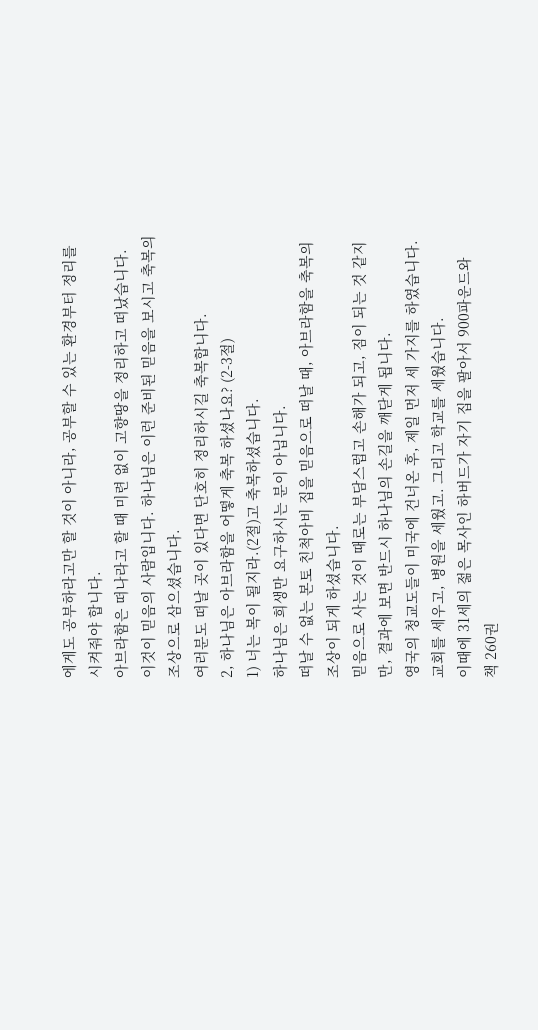에게도 공부하라고만 할 것이 아니라, 공부할 수 있는 환경부터 정리를 시켜줘야 합니다.
아브라함은 떠나라고 할 때 미련 없이 고향땅을 정리하고 떠났습니다.
이것이 믿음의 사람입니다. 하나님은 이런 준비된 믿음을 보시고 축복의
조상으로 삼으셨습니다.
여러분도 떠날 곳이 있다면 단호히 정리하시길 축복합니다.
2, 하나님은 아브라함을 어떻게 축복 하셨나요? (2-3절)
1) 너는 복이 될지라.(2절)고 축복하셨습니다.
하나님은 희생만 요구하시는 분이 아닙니다.
떠날 수 없는 본토 친척아비 집을 믿음으로 떠날 때, 아브라함을 축복의
조상이 되게 하셨습니다.
믿음으로 사는 것이 때로는 부담스럽고 손해가 되고, 짐이 되는 것 같지만, 결과에 보면 반드시 하나님의 손길을 깨닫게 됩니다.
영국의 청교도들이 미국에 건너온 후, 제일 먼저 세 가지를 하였습니다.
교회를 세우고, 병원을 세웠고. 그리고 학교를 세웠습니다.
이때에 31세의 젊은 목사인 하버드가 자기 집을 팔아서 900파운드와
책 260권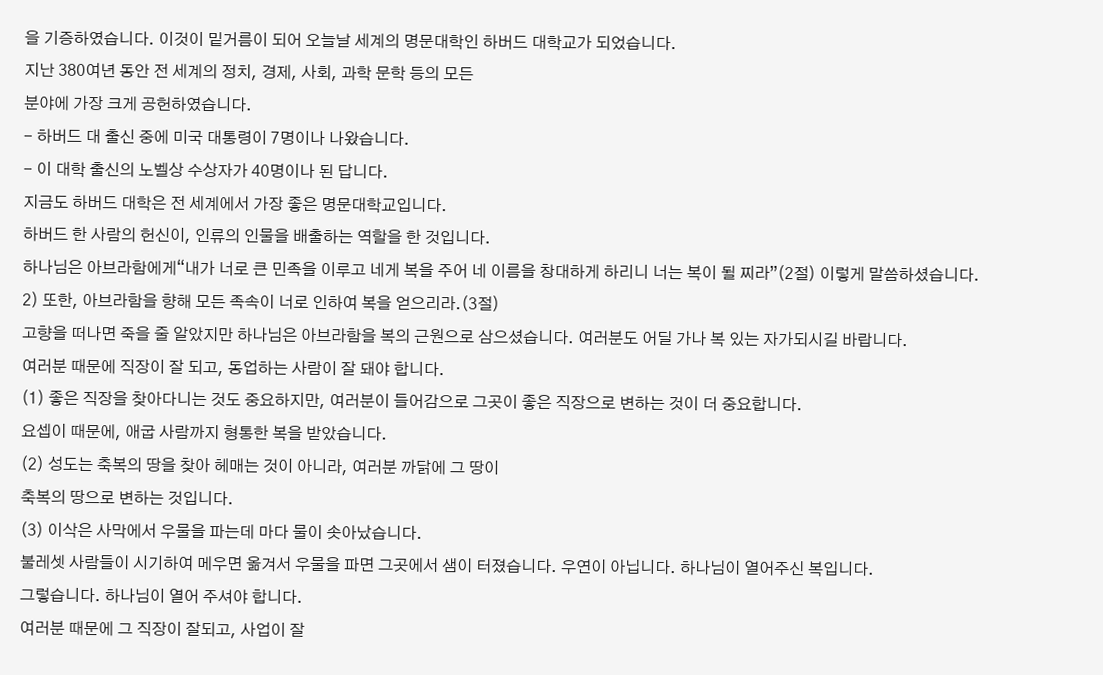을 기증하였습니다. 이것이 밑거름이 되어 오늘날 세계의 명문대학인 하버드 대학교가 되었습니다.
지난 380여년 동안 전 세계의 정치, 경제, 사회, 과학 문학 등의 모든
분야에 가장 크게 공헌하였습니다.
- 하버드 대 출신 중에 미국 대통령이 7명이나 나왔습니다.
- 이 대학 출신의 노벨상 수상자가 40명이나 된 답니다.
지금도 하버드 대학은 전 세계에서 가장 좋은 명문대학교입니다.
하버드 한 사람의 헌신이, 인류의 인물을 배출하는 역할을 한 것입니다.
하나님은 아브라함에게“내가 너로 큰 민족을 이루고 네게 복을 주어 네 이름을 창대하게 하리니 너는 복이 될 찌라”(2절) 이렇게 말씀하셨습니다.
2) 또한, 아브라함을 향해 모든 족속이 너로 인하여 복을 얻으리라.(3절)
고향을 떠나면 죽을 줄 알았지만 하나님은 아브라함을 복의 근원으로 삼으셨습니다. 여러분도 어딜 가나 복 있는 자가되시길 바랍니다.
여러분 때문에 직장이 잘 되고, 동업하는 사람이 잘 돼야 합니다.
(1) 좋은 직장을 찾아다니는 것도 중요하지만, 여러분이 들어감으로 그곳이 좋은 직장으로 변하는 것이 더 중요합니다.
요셉이 때문에, 애굽 사람까지 형통한 복을 받았습니다.
(2) 성도는 축복의 땅을 찾아 헤매는 것이 아니라, 여러분 까닭에 그 땅이
축복의 땅으로 변하는 것입니다.
(3) 이삭은 사막에서 우물을 파는데 마다 물이 솟아났습니다.
불레셋 사람들이 시기하여 메우면 옮겨서 우물을 파면 그곳에서 샘이 터졌습니다. 우연이 아닙니다. 하나님이 열어주신 복입니다.
그렇습니다. 하나님이 열어 주셔야 합니다.
여러분 때문에 그 직장이 잘되고, 사업이 잘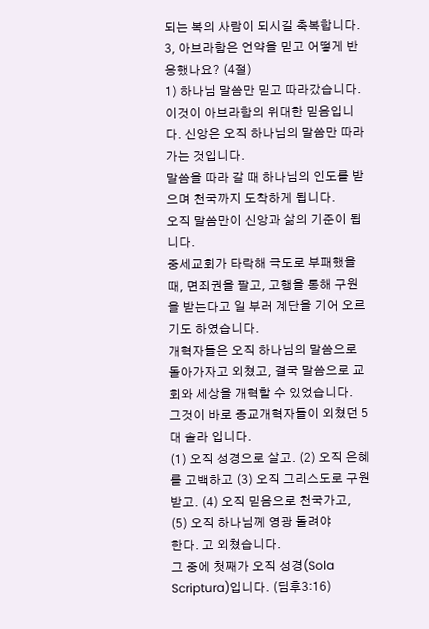되는 복의 사람이 되시길 축복합니다.
3, 아브라함은 언약을 믿고 어떻게 반응했나요? (4절)
1) 하나님 말씀만 믿고 따라갔습니다. 이것이 아브라함의 위대한 믿음입니
다. 신앙은 오직 하나님의 말씀만 따라가는 것입니다.
말씀을 따라 갈 때 하나님의 인도를 받으며 천국까지 도착하게 됩니다.
오직 말씀만이 신앙과 삶의 기준이 됩니다.
중세교회가 타락해 극도로 부패했을 때, 면죄권을 팔고, 고행을 통해 구원을 받는다고 일 부러 계단을 기어 오르기도 하였습니다.
개혁자들은 오직 하나님의 말씀으로 돌아가자고 외쳤고, 결국 말씀으로 교회와 세상을 개혁할 수 있었습니다.
그것이 바로 종교개혁자들이 외쳤던 5대 솔라 입니다.
(1) 오직 성경으로 살고. (2) 오직 은혜를 고백하고 (3) 오직 그리스도로 구원받고. (4) 오직 믿음으로 천국가고, (5) 오직 하나님께 영광 돌려야
한다. 고 외쳤습니다.
그 중에 첫째가 오직 성경(Sola Scriptura)입니다. (딤후3:16)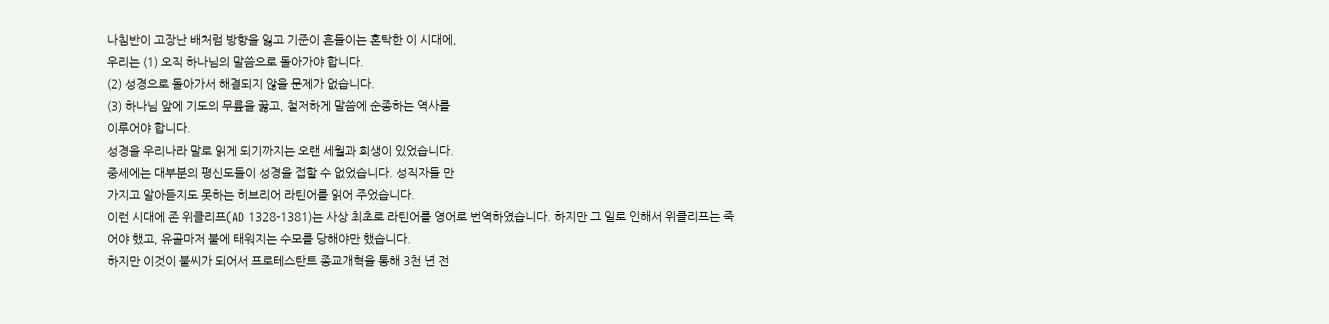나침반이 고장난 배처럼 방향을 잃고 기준이 흔들이는 혼탁한 이 시대에,
우리는 (1) 오직 하나님의 말씀으로 돌아가야 합니다.
(2) 성경으로 돌아가서 해결되지 않을 문제가 없습니다.
(3) 하나님 앞에 기도의 무릎을 꿇고, 철저하게 말씀에 순종하는 역사를
이루어야 합니다.
성경을 우리나라 말로 읽게 되기까지는 오랜 세월과 희생이 있었습니다.
중세에는 대부분의 평신도들이 성경을 접할 수 없었습니다. 성직자들 만
가지고 알아듣지도 못하는 히브리어 라틴어를 읽어 주었습니다.
이런 시대에 존 위클리프(AD 1328-1381)는 사상 최초로 라틴어를 영어로 번역하였습니다. 하지만 그 일로 인해서 위클리프는 죽어야 했고, 유골마저 불에 태워지는 수모를 당해야만 했습니다.
하지만 이것이 불씨가 되어서 프로테스탄트 종교개혁을 통해 3천 년 전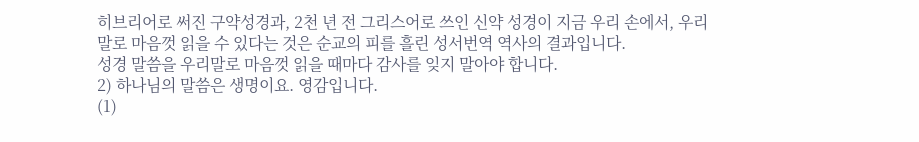히브리어로 써진 구약성경과, 2천 년 전 그리스어로 쓰인 신약 성경이 지금 우리 손에서, 우리말로 마음껏 읽을 수 있다는 것은 순교의 피를 흘린 성서번역 역사의 결과입니다.
성경 말씀을 우리말로 마음껏 읽을 때마다 감사를 잊지 말아야 합니다.
2) 하나님의 말씀은 생명이요. 영감입니다.
(1)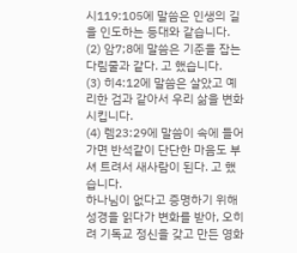시119:105에 말씀은 인생의 길을 인도하는 등대와 같습니다.
(2) 암7;8에 말씀은 기준을 잡는 다림줄과 같다. 고 했습니다.
(3) 히4:12에 말씀은 살았고 예리한 검과 같아서 우리 삶을 변화시킵니다.
(4) 렘23:29에 말씀이 속에 들어가면 반석같이 단단한 마음도 부셔 트려서 새사람이 된다. 고 했습니다.
하나님이 없다고 증명하기 위해 성경을 읽다가 변화를 받아, 오히려 기독교 정신을 갖고 만든 영화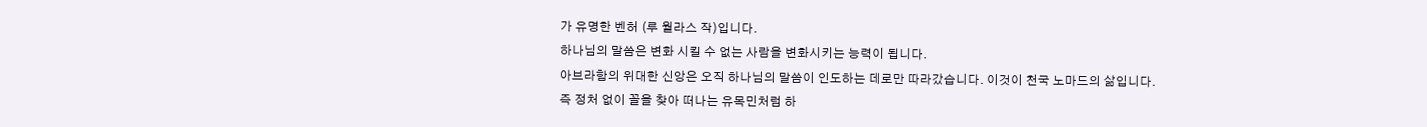가 유명한 벤허 (루 월라스 작)입니다.
하나님의 말씀은 변화 시킬 수 없는 사람을 변화시키는 능력이 됩니다.
아브라함의 위대한 신앙은 오직 하나님의 말씀이 인도하는 데로만 따라갔습니다. 이것이 천국 노마드의 삶입니다.
즉 정처 없이 꼴을 찾아 떠나는 유목민처럼 하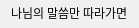나님의 말씀만 따라가면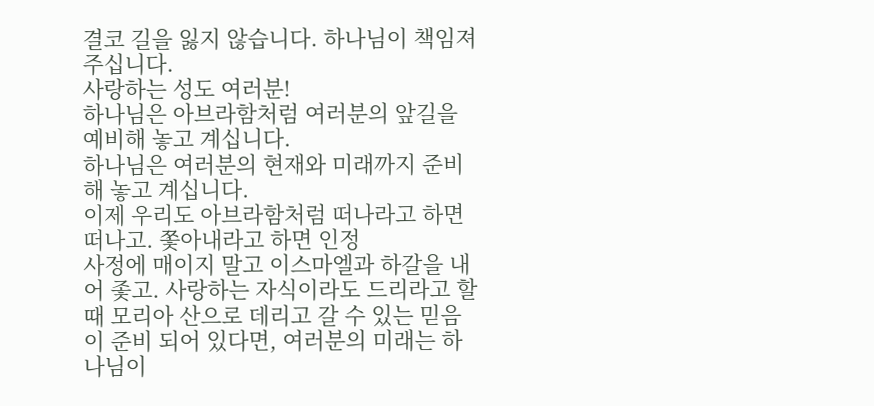결코 길을 잃지 않습니다. 하나님이 책임져 주십니다.
사랑하는 성도 여러분!
하나님은 아브라함처럼 여러분의 앞길을 예비해 놓고 계십니다.
하나님은 여러분의 현재와 미래까지 준비해 놓고 계십니다.
이제 우리도 아브라함처럼 떠나라고 하면 떠나고. 쫓아내라고 하면 인정
사정에 매이지 말고 이스마엘과 하갈을 내어 좇고. 사랑하는 자식이라도 드리라고 할 때 모리아 산으로 데리고 갈 수 있는 믿음이 준비 되어 있다면, 여러분의 미래는 하나님이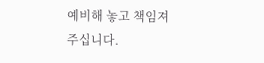예비해 놓고 책임져 주십니다.